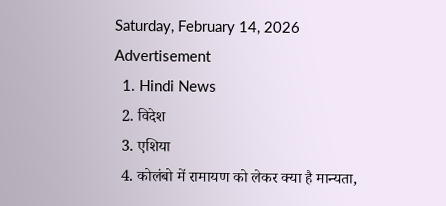Saturday, February 14, 2026
Advertisement
  1. Hindi News
  2. विदेश
  3. एशिया
  4. कोलंबो में रामायण को लेकर क्या है मान्यता,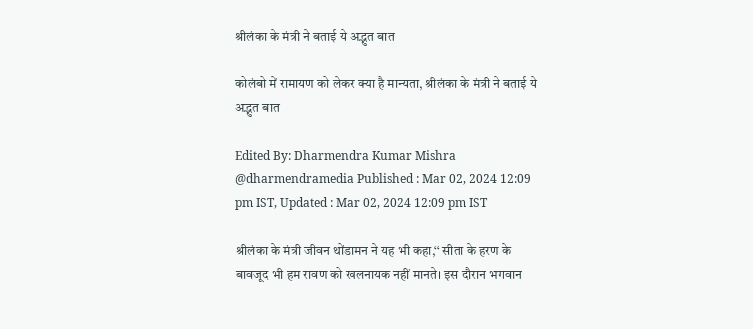श्रीलंका के मंत्री ने बताई ये अद्भुत बात

कोलंबो में रामायण को लेकर क्या है मान्यता, श्रीलंका के मंत्री ने बताई ये अद्भुत बात

Edited By: Dharmendra Kumar Mishra @dharmendramedia Published : Mar 02, 2024 12:09 pm IST, Updated : Mar 02, 2024 12:09 pm IST

श्रीलंका के मंत्री जीवन थोंडामन ने यह भी कहा,‘‘ सीता के हरण के बावजूद भी हम रावण को खलनायक नहीं मानते। इस दौरान भगवान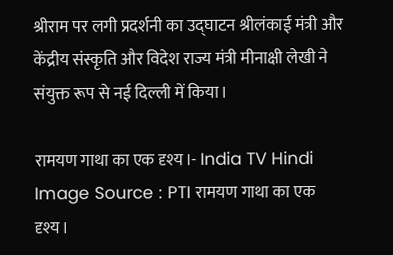श्रीराम पर लगी प्रदर्शनी का उद्घाटन श्रीलंकाई मंत्री और केंद्रीय संस्कृति और विदेश राज्य मंत्री मीनाक्षी लेखी ने संयुक्त रूप से नई दिल्ली में किया।

रामयण गाथा का एक दृश्य।- India TV Hindi
Image Source : PTI रामयण गाथा का एक दृश्य।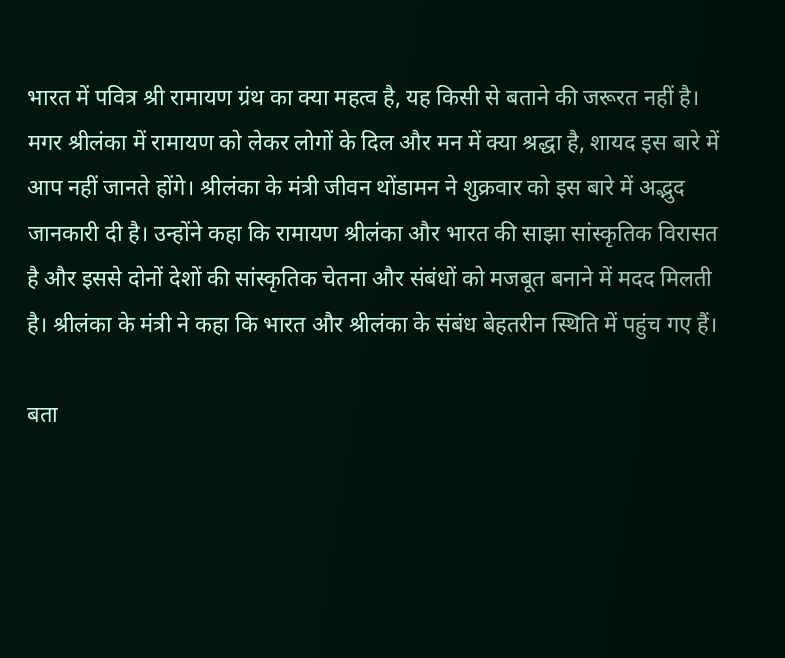भारत में पवित्र श्री रामायण ग्रंथ का क्या महत्व है, यह किसी से बताने की जरूरत नहीं है। मगर श्रीलंका में रामायण को लेकर लोगों के दिल और मन में क्या श्रद्धा है, शायद इस बारे में आप नहीं जानते होंगे। श्रीलंका के मंत्री जीवन थोंडामन ने शुक्रवार को इस बारे में अद्भुद जानकारी दी है। उन्होंने कहा कि रामायण श्रीलंका और भारत की साझा सांस्कृतिक विरासत है और इससे दोनों देशों की सांस्कृतिक चेतना और संबंधों को मजबूत बनाने में मदद मिलती है। श्रीलंका के मंत्री ने कहा कि भारत और श्रीलंका के संबंध बेहतरीन स्थिति में पहुंच गए हैं।

बता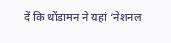दें कि थोंडामन ने यहां ‘नेशनल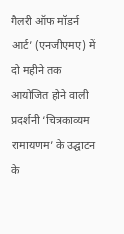गैलरी ऑफ मॉडर्न आर्ट’ (एनजीएमए) में दो महीने तक आयोजित होने वाली प्रदर्शनी ‘चित्रकाव्यम रामायणम’ के उद्घाटन के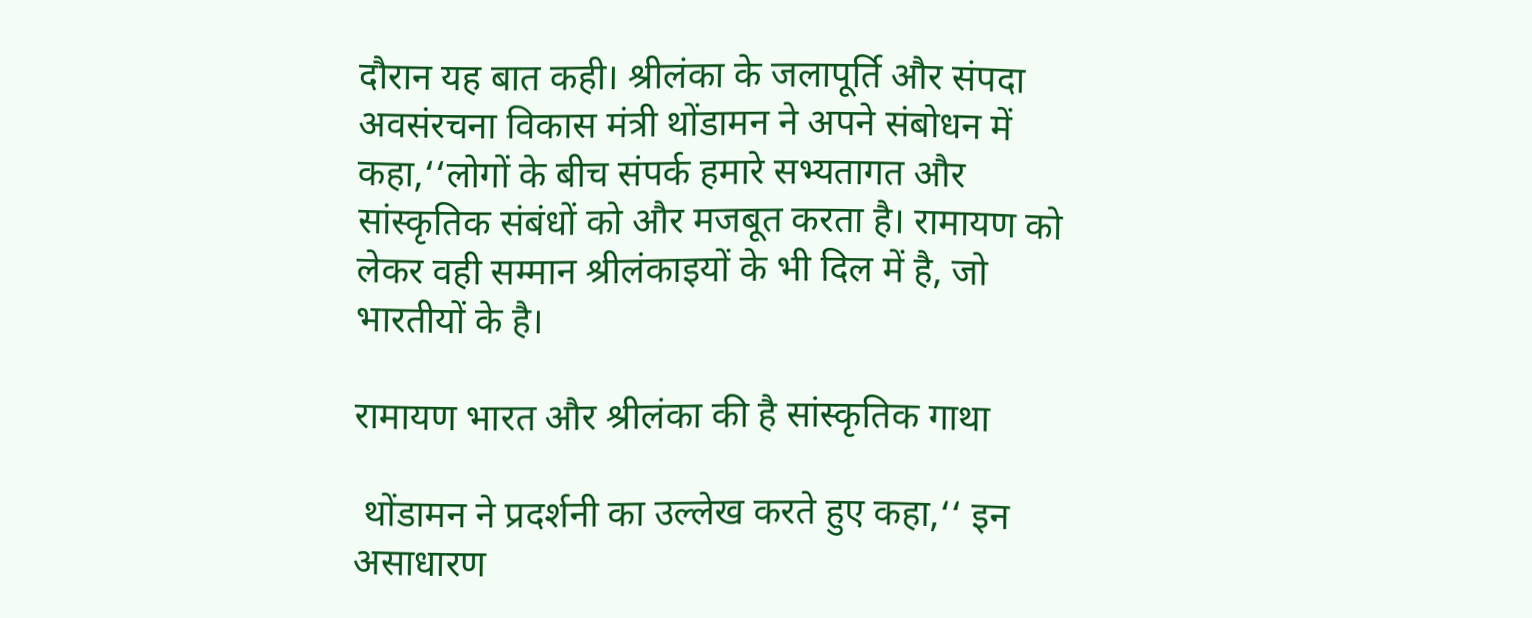दौरान यह बात कही। श्रीलंका के जलापूर्ति और संपदा अवसंरचना विकास मंत्री थोंडामन ने अपने संबोधन में कहा,‘‘लोगों के बीच संपर्क हमारे सभ्यतागत और सांस्कृतिक संबंधों को और मजबूत करता है। रामायण को लेकर वही सम्मान श्रीलंकाइयों के भी दिल में है, जो भारतीयों के है।

रामायण भारत और श्रीलंका की है सांस्कृतिक गाथा

 थोंडामन ने प्रदर्शनी का उल्लेख करते हुए कहा,‘‘ इन असाधारण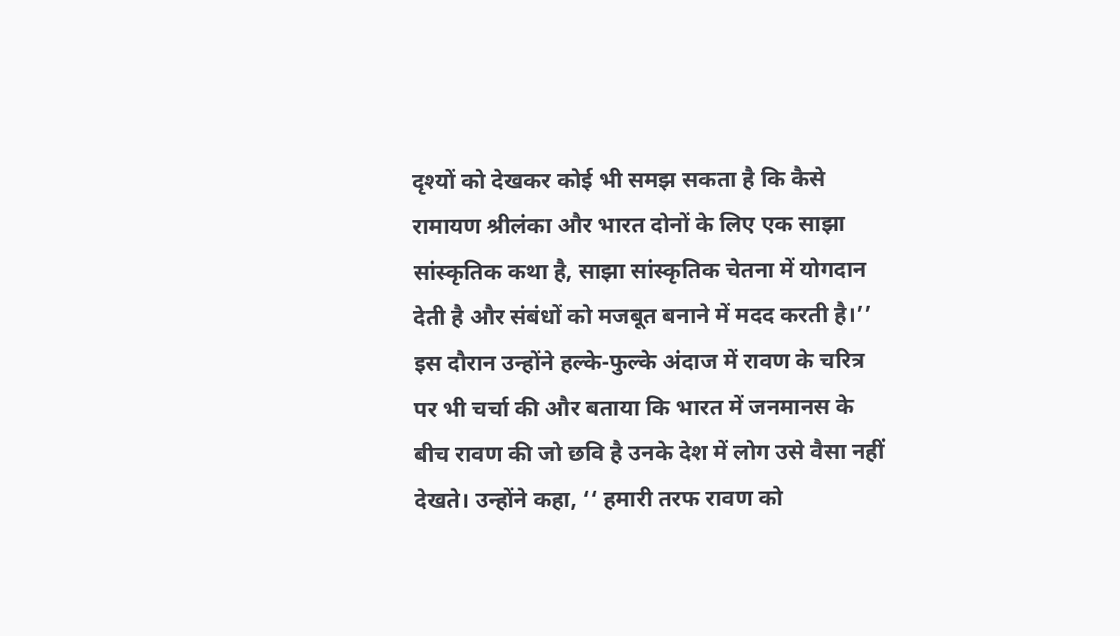दृश्यों को देखकर कोई भी समझ सकता है कि कैसे रामायण श्रीलंका और भारत दोनों के लिए एक साझा सांस्कृतिक कथा है, साझा सांस्कृतिक चेतना में योगदान देती है और संबंधों को मजबूत बनाने में मदद करती है।’’ इस दौरान उन्होंने हल्के-फुल्के अंदाज में रावण के चरित्र पर भी चर्चा की और बताया कि भारत में जनमानस के बीच रावण की जो छवि है उनके देश में लोग उसे वैसा नहीं देखते। उन्होंने कहा, ‘‘ हमारी तरफ रावण को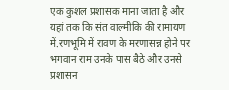एक कुशल प्रशासक माना जाता है और यहां तक कि संत वाल्मीकि की रामायण में.रणभूमि में रावण के मरणासन्न होने पर भगवान राम उनके पास बैठे और उनसे प्रशासन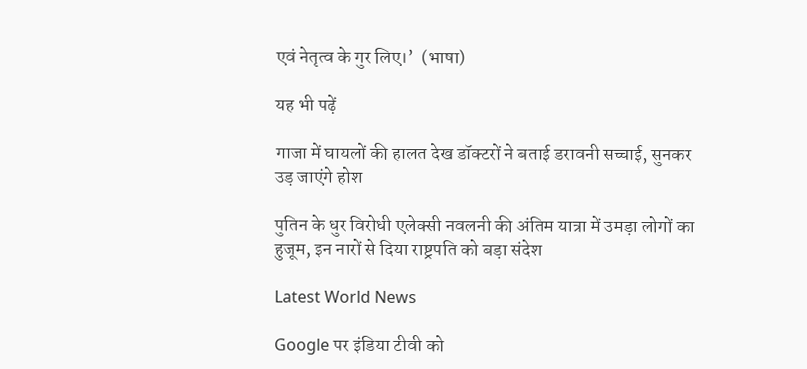एवं नेतृत्व के गुर लिए।’  (भाषा)

यह भी पढ़ें

गाजा में घायलों की हालत देख डॉक्टरों ने बताई डरावनी सच्चाई, सुनकर उड़ जाएंगे होश

पुतिन के धुर विरोधी एलेक्सी नवलनी की अंतिम यात्रा में उमड़ा लोगों का हुजूम, इन नारों से दिया राष्ट्रपति को बड़ा संदेश

Latest World News

Google पर इंडिया टीवी को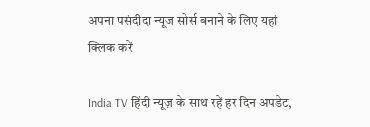अपना पसंदीदा न्यूज सोर्स बनाने के लिए यहां
क्लिक करें

India TV हिंदी न्यूज़ के साथ रहें हर दिन अपडेट,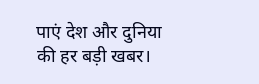पाएं देश और दुनिया की हर बड़ी खबर।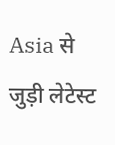Asia से जुड़ी लेटेस्ट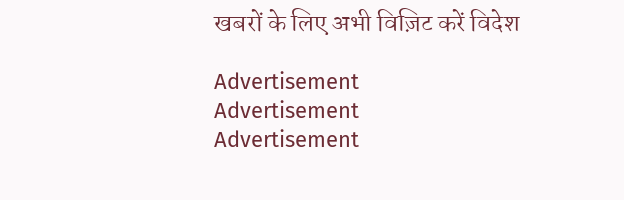खबरों के लिए अभी विज़िट करें विदेश

Advertisement
Advertisement
Advertisement